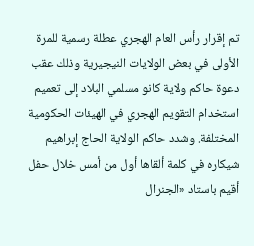تم إقرار رأس العام الهجري عطلة رسمية للمرة الأولى في بعض الولايات النيجيرية وذلك عقب دعوة حاكم ولاية كانو مسلمي البلاد إلى تعميم استخدام التقويم الهجري في الهيئات الحكومية المختلفة. وشدد حاكم الولاية الحاج إبراهيم شيكاره في كلمة ألقاها أول من أمس خلال حفل أقيم باستاد «الجنرال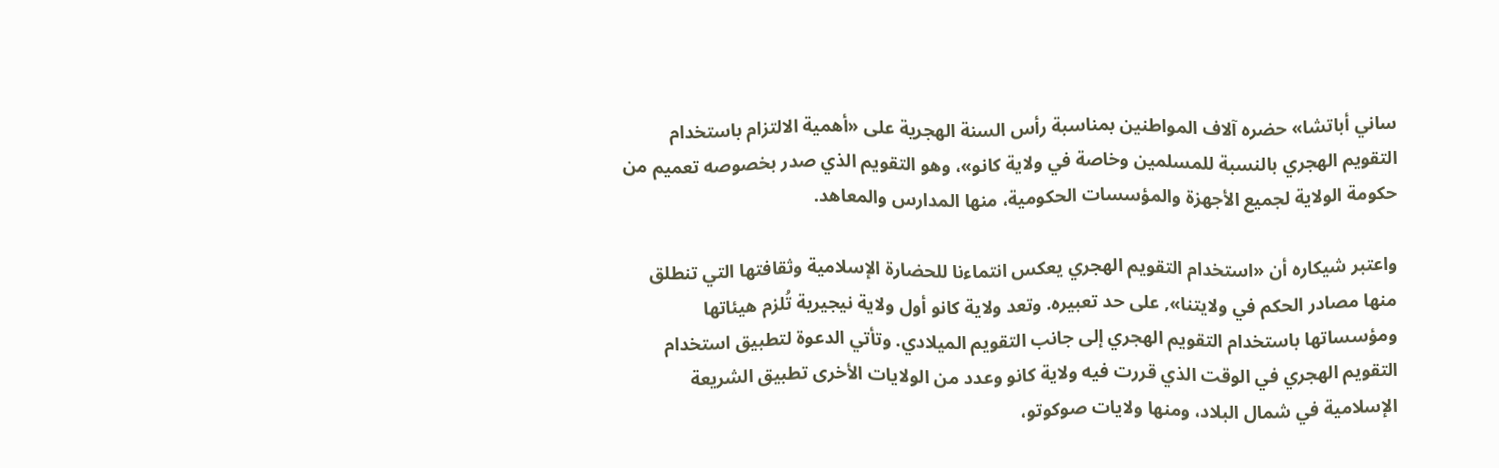ساني أباتشا» حضره آلاف المواطنين بمناسبة رأس السنة الهجرية على «أهمية الالتزام باستخدام التقويم الهجري بالنسبة للمسلمين وخاصة في ولاية كانو»، وهو التقويم الذي صدر بخصوصه تعميم من حكومة الولاية لجميع الأجهزة والمؤسسات الحكومية، منها المدارس والمعاهد.

واعتبر شيكاره أن «استخدام التقويم الهجري يعكس انتماءنا للحضارة الإسلامية وثقافتها التي تنطلق منها مصادر الحكم في ولايتنا», على حد تعبيره. وتعد ولاية كانو أول ولاية نيجيرية تُلزم هيئاتها ومؤسساتها باستخدام التقويم الهجري إلى جانب التقويم الميلادي. وتأتي الدعوة لتطبيق استخدام التقويم الهجري في الوقت الذي قررت فيه ولاية كانو وعدد من الولايات الأخرى تطبيق الشريعة الإسلامية في شمال البلاد، ومنها ولايات صوكوتو،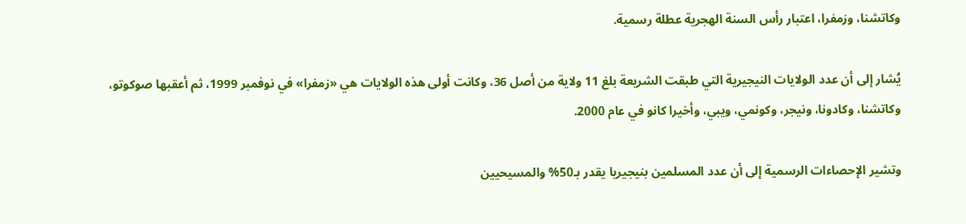وكاتشنا، وزمفرا، اعتبار رأس السنة الهجرية عطلة رسمية.

يُشار إلى أن عدد الولايات النيجيرية التي طبقت الشريعة بلغ 11 ولاية من أصل 36، وكانت أولى هذه الولايات هي «زمفرا» في نوفمبر 1999، ثم أعقبها صوكوتو، وكاتشنا، وكادونا، ونيجر، وكونمي، ويبي، وأخيرا كانو في عام 2000.

وتشير الإحصاءات الرسمية إلى أن عدد المسلمين بنيجيريا يقدر بـ50% والمسيحيين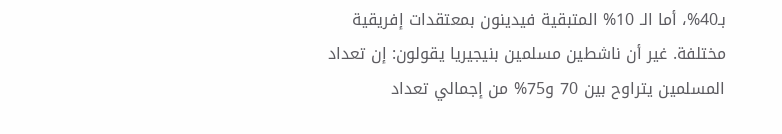بـ40%، أما الـ 10% المتبقية فيدينون بمعتقدات إفريقية مختلفة. غير أن ناشطين مسلمين بنيجيريا يقولون: إن تعداد المسلمين يتراوح بين 70 و75% من إجمالي تعداد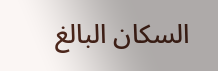السكان البالغ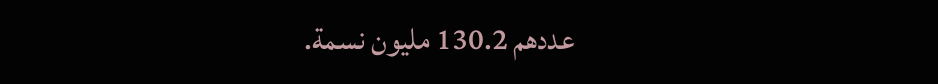عددهم 130.2 مليون نسمة.